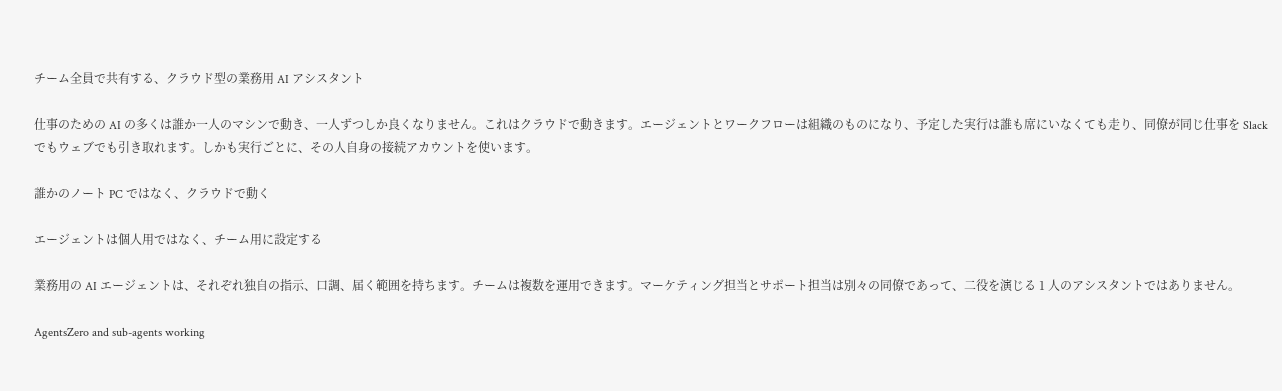チーム全員で共有する、クラウド型の業務用 AI アシスタント

仕事のための AI の多くは誰か一人のマシンで動き、一人ずつしか良くなりません。これはクラウドで動きます。エージェントとワークフローは組織のものになり、予定した実行は誰も席にいなくても走り、同僚が同じ仕事を Slack でもウェブでも引き取れます。しかも実行ごとに、その人自身の接続アカウントを使います。

誰かのノート PC ではなく、クラウドで動く

エージェントは個人用ではなく、チーム用に設定する

業務用の AI エージェントは、それぞれ独自の指示、口調、届く範囲を持ちます。チームは複数を運用できます。マーケティング担当とサポート担当は別々の同僚であって、二役を演じる 1 人のアシスタントではありません。

AgentsZero and sub-agents working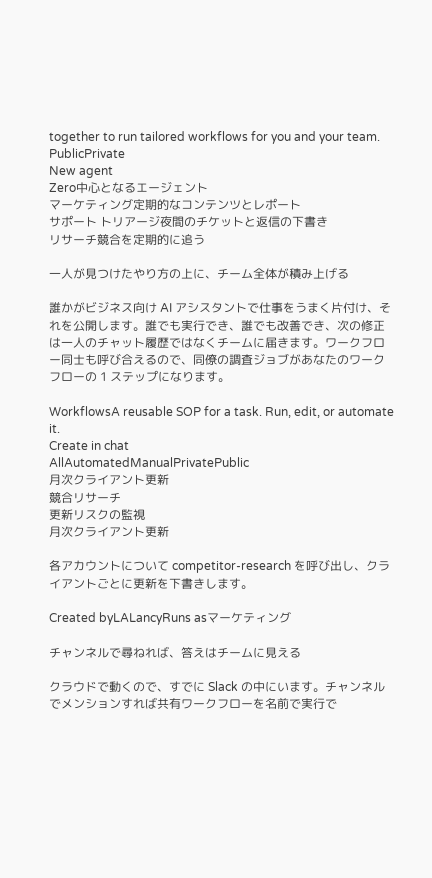together to run tailored workflows for you and your team.
PublicPrivate
New agent
Zero中心となるエージェント
マーケティング定期的なコンテンツとレポート
サポート トリアージ夜間のチケットと返信の下書き
リサーチ競合を定期的に追う

一人が見つけたやり方の上に、チーム全体が積み上げる

誰かがビジネス向け AI アシスタントで仕事をうまく片付け、それを公開します。誰でも実行でき、誰でも改善でき、次の修正は一人のチャット履歴ではなくチームに届きます。ワークフロー同士も呼び合えるので、同僚の調査ジョブがあなたのワークフローの 1 ステップになります。

WorkflowsA reusable SOP for a task. Run, edit, or automate it.
Create in chat
AllAutomatedManualPrivatePublic
月次クライアント更新
競合リサーチ
更新リスクの監視
月次クライアント更新

各アカウントについて competitor-research を呼び出し、クライアントごとに更新を下書きします。

Created byLALancyRuns asマーケティング

チャンネルで尋ねれば、答えはチームに見える

クラウドで動くので、すでに Slack の中にいます。チャンネルでメンションすれば共有ワークフローを名前で実行で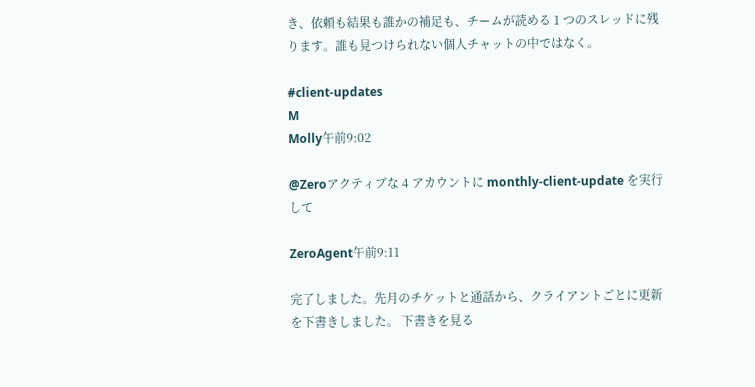き、依頼も結果も誰かの補足も、チームが読める 1 つのスレッドに残ります。誰も見つけられない個人チャットの中ではなく。

#client-updates
M
Molly午前9:02

@Zeroアクティブな 4 アカウントに monthly-client-update を実行して

ZeroAgent午前9:11

完了しました。先月のチケットと通話から、クライアントごとに更新を下書きしました。 下書きを見る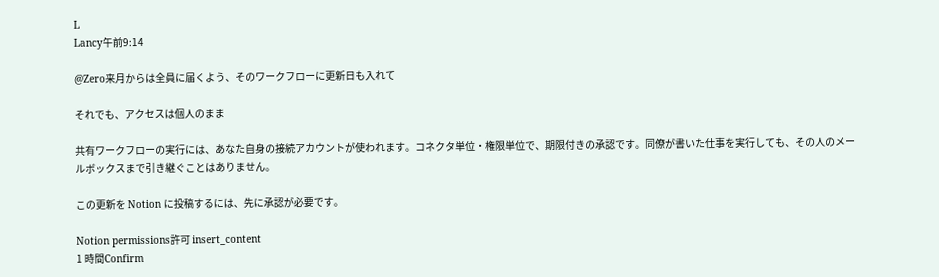L
Lancy午前9:14

@Zero来月からは全員に届くよう、そのワークフローに更新日も入れて

それでも、アクセスは個人のまま

共有ワークフローの実行には、あなた自身の接続アカウントが使われます。コネクタ単位・権限単位で、期限付きの承認です。同僚が書いた仕事を実行しても、その人のメールボックスまで引き継ぐことはありません。

この更新を Notion に投稿するには、先に承認が必要です。

Notion permissions許可 insert_content
1 時間Confirm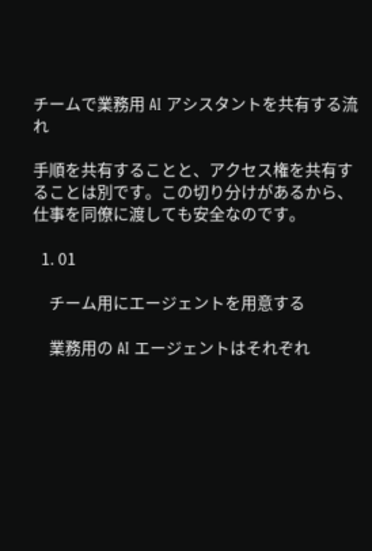チームで業務用 AI アシスタントを共有する流れ

手順を共有することと、アクセス権を共有することは別です。この切り分けがあるから、仕事を同僚に渡しても安全なのです。

  1. 01

    チーム用にエージェントを用意する

    業務用の AI エージェントはそれぞれ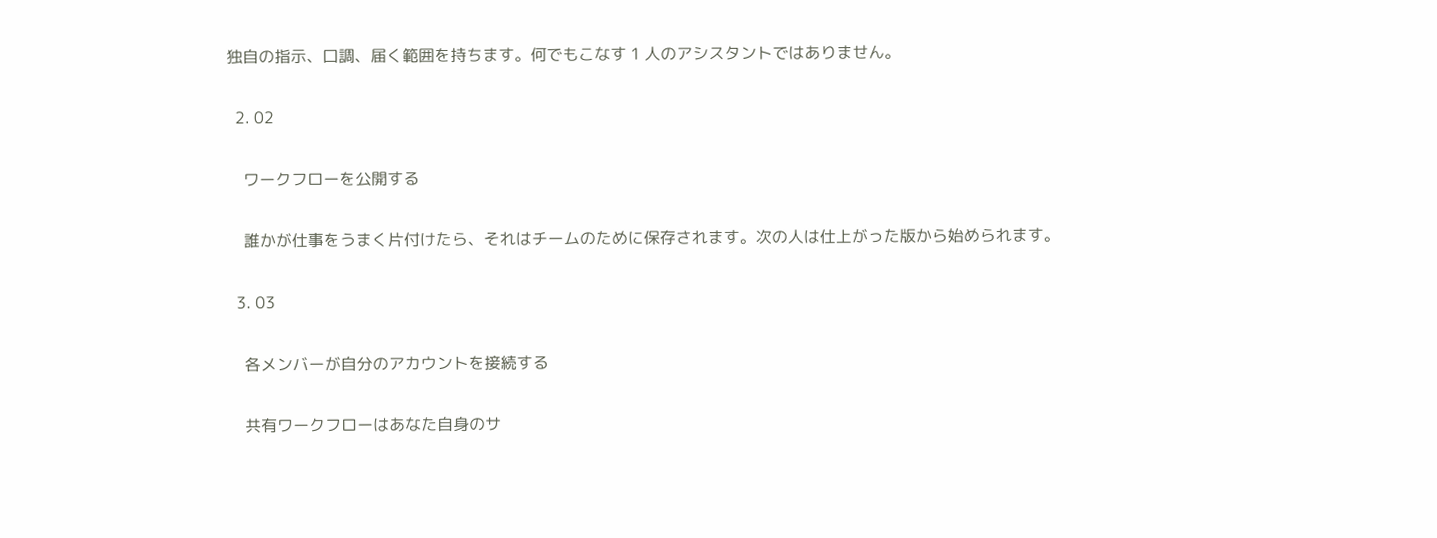独自の指示、口調、届く範囲を持ちます。何でもこなす 1 人のアシスタントではありません。

  2. 02

    ワークフローを公開する

    誰かが仕事をうまく片付けたら、それはチームのために保存されます。次の人は仕上がった版から始められます。

  3. 03

    各メンバーが自分のアカウントを接続する

    共有ワークフローはあなた自身のサ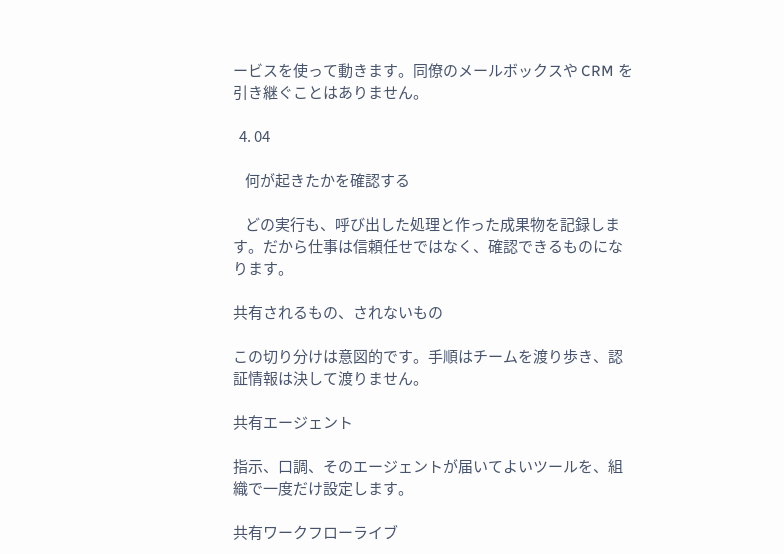ービスを使って動きます。同僚のメールボックスや CRM を引き継ぐことはありません。

  4. 04

    何が起きたかを確認する

    どの実行も、呼び出した処理と作った成果物を記録します。だから仕事は信頼任せではなく、確認できるものになります。

共有されるもの、されないもの

この切り分けは意図的です。手順はチームを渡り歩き、認証情報は決して渡りません。

共有エージェント

指示、口調、そのエージェントが届いてよいツールを、組織で一度だけ設定します。

共有ワークフローライブ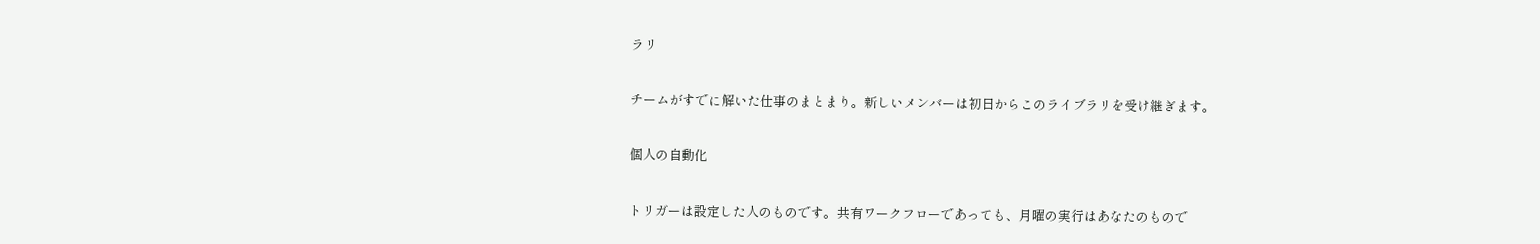ラリ

チームがすでに解いた仕事のまとまり。新しいメンバーは初日からこのライブラリを受け継ぎます。

個人の自動化

トリガーは設定した人のものです。共有ワークフローであっても、月曜の実行はあなたのもので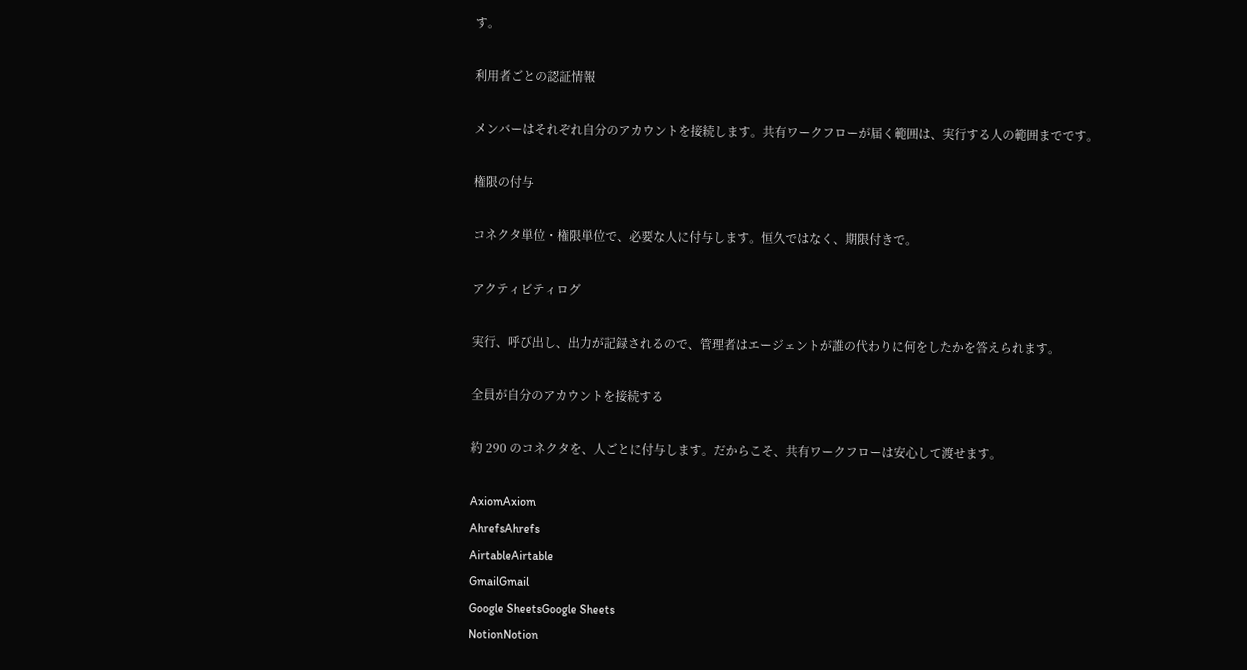す。

利用者ごとの認証情報

メンバーはそれぞれ自分のアカウントを接続します。共有ワークフローが届く範囲は、実行する人の範囲までです。

権限の付与

コネクタ単位・権限単位で、必要な人に付与します。恒久ではなく、期限付きで。

アクティビティログ

実行、呼び出し、出力が記録されるので、管理者はエージェントが誰の代わりに何をしたかを答えられます。

全員が自分のアカウントを接続する

約 290 のコネクタを、人ごとに付与します。だからこそ、共有ワークフローは安心して渡せます。

AxiomAxiom
AhrefsAhrefs
AirtableAirtable
GmailGmail
Google SheetsGoogle Sheets
NotionNotion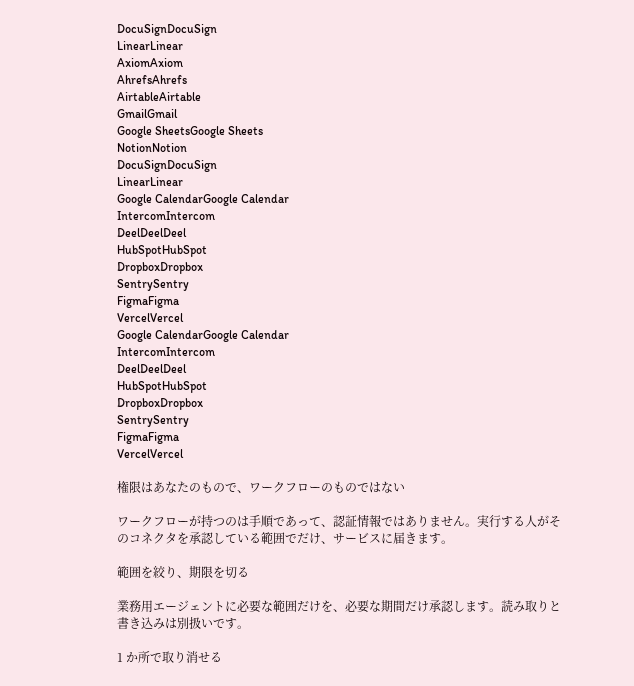DocuSignDocuSign
LinearLinear
AxiomAxiom
AhrefsAhrefs
AirtableAirtable
GmailGmail
Google SheetsGoogle Sheets
NotionNotion
DocuSignDocuSign
LinearLinear
Google CalendarGoogle Calendar
IntercomIntercom
DeelDeelDeel
HubSpotHubSpot
DropboxDropbox
SentrySentry
FigmaFigma
VercelVercel
Google CalendarGoogle Calendar
IntercomIntercom
DeelDeelDeel
HubSpotHubSpot
DropboxDropbox
SentrySentry
FigmaFigma
VercelVercel

権限はあなたのもので、ワークフローのものではない

ワークフローが持つのは手順であって、認証情報ではありません。実行する人がそのコネクタを承認している範囲でだけ、サービスに届きます。

範囲を絞り、期限を切る

業務用エージェントに必要な範囲だけを、必要な期間だけ承認します。読み取りと書き込みは別扱いです。

1 か所で取り消せる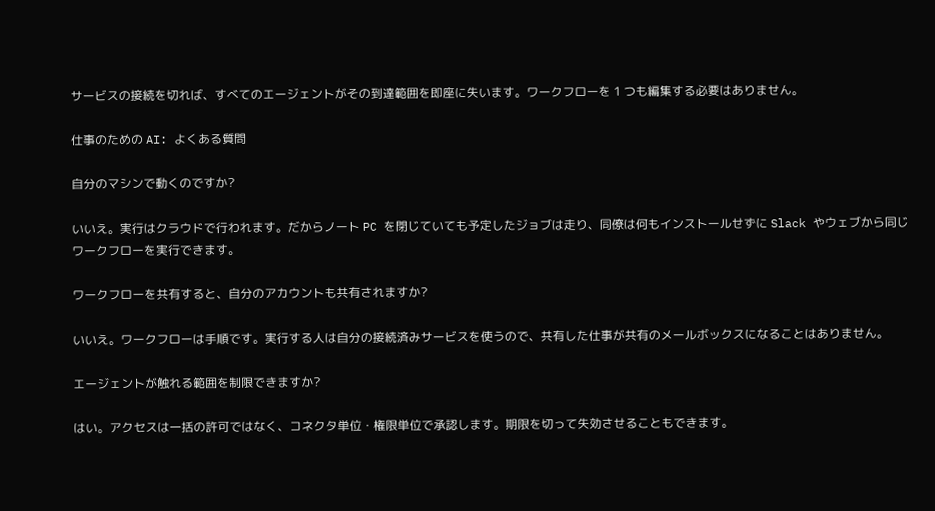サービスの接続を切れば、すべてのエージェントがその到達範囲を即座に失います。ワークフローを 1 つも編集する必要はありません。

仕事のための AI: よくある質問

自分のマシンで動くのですか?

いいえ。実行はクラウドで行われます。だからノート PC を閉じていても予定したジョブは走り、同僚は何もインストールせずに Slack やウェブから同じワークフローを実行できます。

ワークフローを共有すると、自分のアカウントも共有されますか?

いいえ。ワークフローは手順です。実行する人は自分の接続済みサービスを使うので、共有した仕事が共有のメールボックスになることはありません。

エージェントが触れる範囲を制限できますか?

はい。アクセスは一括の許可ではなく、コネクタ単位・権限単位で承認します。期限を切って失効させることもできます。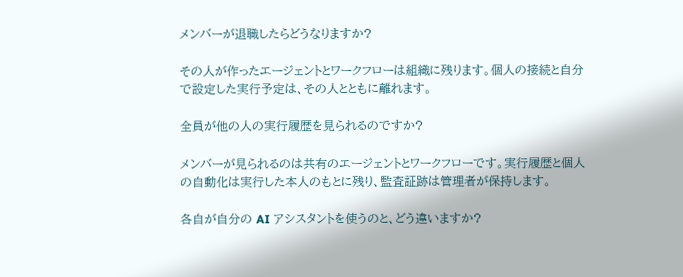メンバーが退職したらどうなりますか?

その人が作ったエージェントとワークフローは組織に残ります。個人の接続と自分で設定した実行予定は、その人とともに離れます。

全員が他の人の実行履歴を見られるのですか?

メンバーが見られるのは共有のエージェントとワークフローです。実行履歴と個人の自動化は実行した本人のもとに残り、監査証跡は管理者が保持します。

各自が自分の AI アシスタントを使うのと、どう違いますか?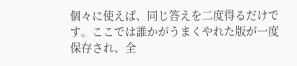個々に使えば、同じ答えを二度得るだけです。ここでは誰かがうまくやれた版が一度保存され、全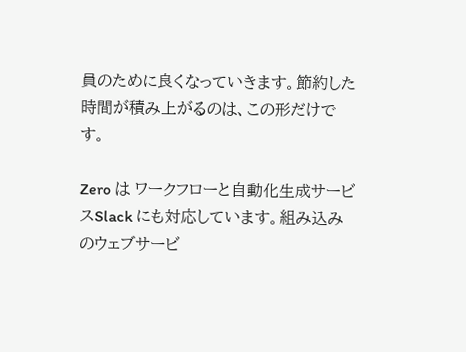員のために良くなっていきます。節約した時間が積み上がるのは、この形だけです。

Zero は ワークフローと自動化生成サービスSlack にも対応しています。組み込みのウェブサービ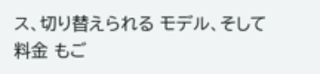ス、切り替えられる モデル、そして 料金 もご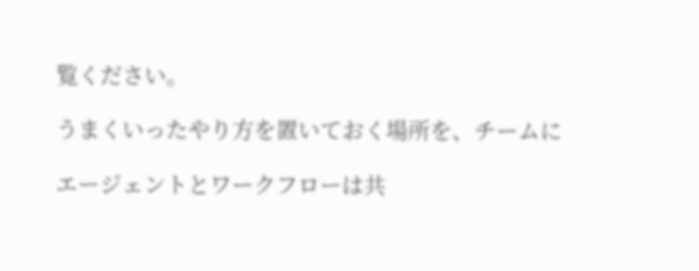覧ください。

うまくいったやり方を置いておく場所を、チームに

エージェントとワークフローは共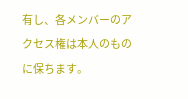有し、各メンバーのアクセス権は本人のものに保ちます。